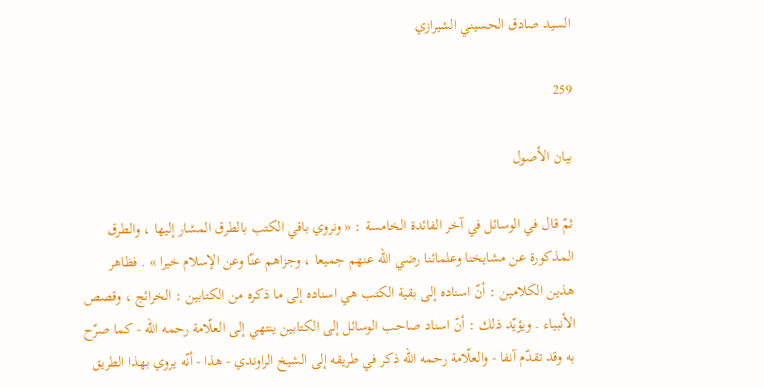السيد صادق الحسيني الشيرازي

259

بيان الأصول

ثمّ قال في الوسائل في آخر الفائدة الخامسة : « ونروي باقي الكتب بالطرق المشار إليها ، والطرق المذكورة عن مشايخنا وعلمائنا رضي اللّه عنهم جميعا ، وجزاهم عنّا وعن الإسلام خيرا » . فظاهر هذين الكلامين : أنّ اسناده إلى بقية الكتب هي اسناده إلى ما ذكره من الكتابين : الخرائج ، وقصص الأنبياء . ويؤيّد ذلك : أنّ اسناد صاحب الوسائل إلى الكتابين ينتهي إلى العلّامة رحمه اللّه - كما صرّح به وقد تقدّم آنفا - والعلّامة رحمه اللّه ذكر في طريقه إلى الشيخ الراوندي - هذا - أنّه يروي بهذا الطريق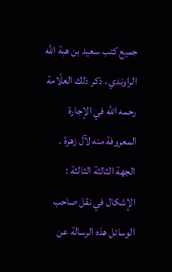جميع كتب سعيد بن هبة اللّه الراوندي ، ذكر ذلك العلّامة رحمه اللّه في الإجارة المعروفة منه لآل زهرة . الجهة الثالثة الثالثة : الإشكال في نقل صاحب الوسائل هذه الرسالة عن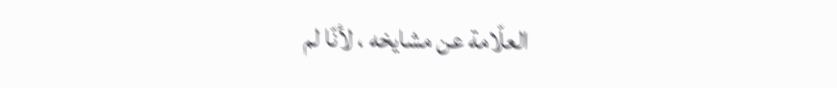العلّامة عن مشايخه ، لأنّا لم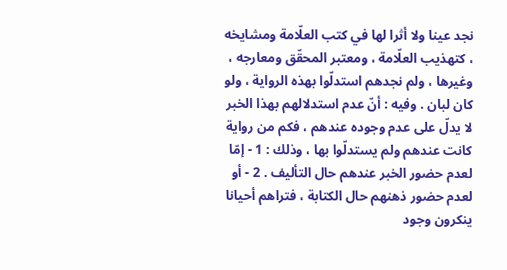نجد عينا ولا أثرا لها في كتب العلّامة ومشايخه ، كتهذيب العلّامة ، ومعتبر المحقّق ومعارجه ، وغيرها ، ولم نجدهم استدلّوا بهذه الرواية ، ولو كان لبان . وفيه : أنّ عدم استدلالهم بهذا الخبر لا يدلّ على عدم وجوده عندهم ، فكم من رواية كانت عندهم ولم يستدلّوا بها ، وذلك : 1 - إمّا لعدم حضور الخبر عندهم حال التأليف . 2 - أو لعدم حضور ذهنهم حال الكتابة ، فتراهم أحيانا ينكرون وجود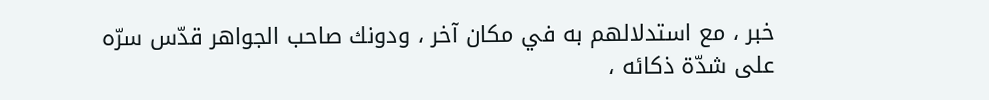خبر ، مع استدلالهم به في مكان آخر ، ودونك صاحب الجواهر قدّس سرّه على شدّة ذكائه ،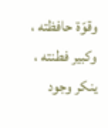وقوّة حافظته ، وكبير فطنته ، ينكر وجود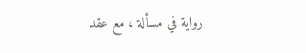رواية في مسألة ، مع عقد